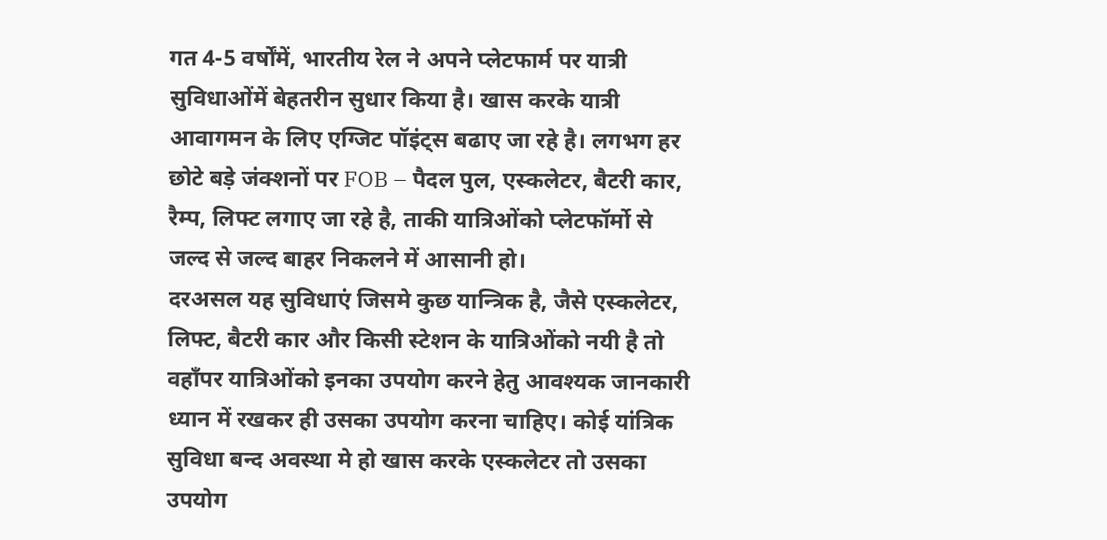गत 4-5 वर्षोंमें, भारतीय रेल ने अपने प्लेटफार्म पर यात्री सुविधाओंमें बेहतरीन सुधार किया है। खास करके यात्री आवागमन के लिए एग्जिट पॉइंट्स बढाए जा रहे है। लगभग हर छोटे बड़े जंक्शनों पर FOB – पैदल पुल, एस्कलेटर, बैटरी कार, रैम्प, लिफ्ट लगाए जा रहे है, ताकी यात्रिओंको प्लेटफॉर्मो से जल्द से जल्द बाहर निकलने में आसानी हो।
दरअसल यह सुविधाएं जिसमे कुछ यान्त्रिक है, जैसे एस्कलेटर, लिफ्ट, बैटरी कार और किसी स्टेशन के यात्रिओंको नयी है तो वहाँपर यात्रिओंको इनका उपयोग करने हेतु आवश्यक जानकारी ध्यान में रखकर ही उसका उपयोग करना चाहिए। कोई यांत्रिक सुविधा बन्द अवस्था मे हो खास करके एस्कलेटर तो उसका उपयोग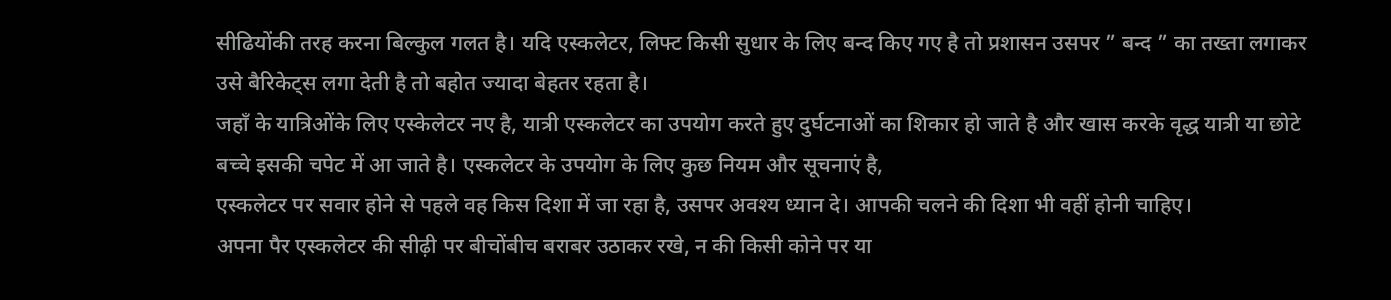सीढियोंकी तरह करना बिल्कुल गलत है। यदि एस्कलेटर, लिफ्ट किसी सुधार के लिए बन्द किए गए है तो प्रशासन उसपर ” बन्द ” का तख्ता लगाकर उसे बैरिकेट्स लगा देती है तो बहोत ज्यादा बेहतर रहता है।
जहाँ के यात्रिओंके लिए एस्केलेटर नए है, यात्री एस्कलेटर का उपयोग करते हुए दुर्घटनाओं का शिकार हो जाते है और खास करके वृद्ध यात्री या छोटे बच्चे इसकी चपेट में आ जाते है। एस्कलेटर के उपयोग के लिए कुछ नियम और सूचनाएं है,
एस्कलेटर पर सवार होने से पहले वह किस दिशा में जा रहा है, उसपर अवश्य ध्यान दे। आपकी चलने की दिशा भी वहीं होनी चाहिए।
अपना पैर एस्कलेटर की सीढ़ी पर बीचोंबीच बराबर उठाकर रखे, न की किसी कोने पर या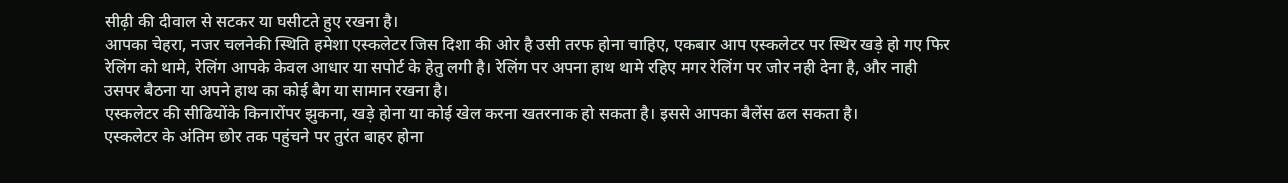सीढ़ी की दीवाल से सटकर या घसीटते हुए रखना है।
आपका चेहरा, नजर चलनेकी स्थिति हमेशा एस्कलेटर जिस दिशा की ओर है उसी तरफ होना चाहिए, एकबार आप एस्कलेटर पर स्थिर खड़े हो गए फिर रेलिंग को थामे, रेलिंग आपके केवल आधार या सपोर्ट के हेतु लगी है। रेलिंग पर अपना हाथ थामे रहिए मगर रेलिंग पर जोर नही देना है, और नाही उसपर बैठना या अपने हाथ का कोई बैग या सामान रखना है।
एस्कलेटर की सीढियोंके किनारोंपर झुकना, खड़े होना या कोई खेल करना खतरनाक हो सकता है। इससे आपका बैलेंस ढल सकता है।
एस्कलेटर के अंतिम छोर तक पहुंचने पर तुरंत बाहर होना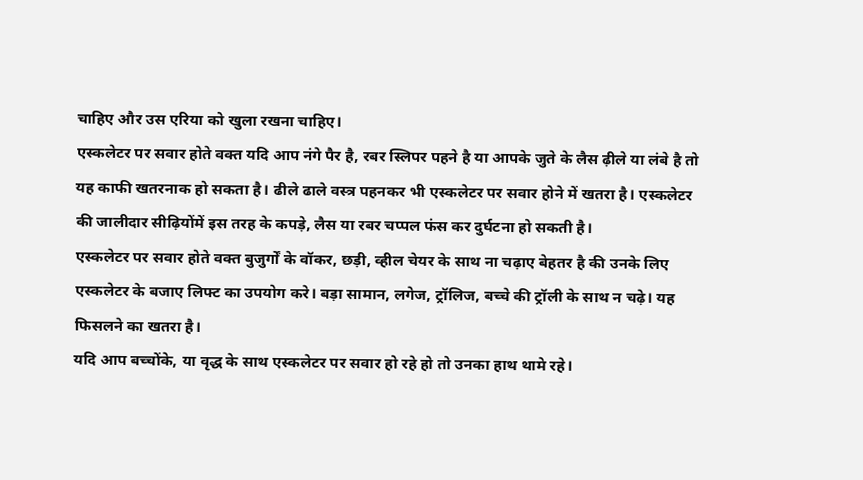चाहिए और उस एरिया को खुला रखना चाहिए।
एस्कलेटर पर सवार होते वक्त यदि आप नंगे पैर है, रबर स्लिपर पहने है या आपके जुते के लैस ढ़ीले या लंबे है तो यह काफी खतरनाक हो सकता है। ढीले ढाले वस्त्र पहनकर भी एस्कलेटर पर सवार होने में खतरा है। एस्कलेटर की जालीदार सीढ़ियोंमें इस तरह के कपड़े, लैस या रबर चप्पल फंस कर दुर्घटना हो सकती है।
एस्कलेटर पर सवार होते वक्त बुजुर्गों के वॉकर, छड़ी, व्हील चेयर के साथ ना चढ़ाए बेहतर है की उनके लिए एस्कलेटर के बजाए लिफ्ट का उपयोग करे। बड़ा सामान, लगेज, ट्रॉलिज, बच्चे की ट्रॉली के साथ न चढ़े। यह फिसलने का खतरा है।
यदि आप बच्चोंके, या वृद्ध के साथ एस्कलेटर पर सवार हो रहे हो तो उनका हाथ थामे रहे।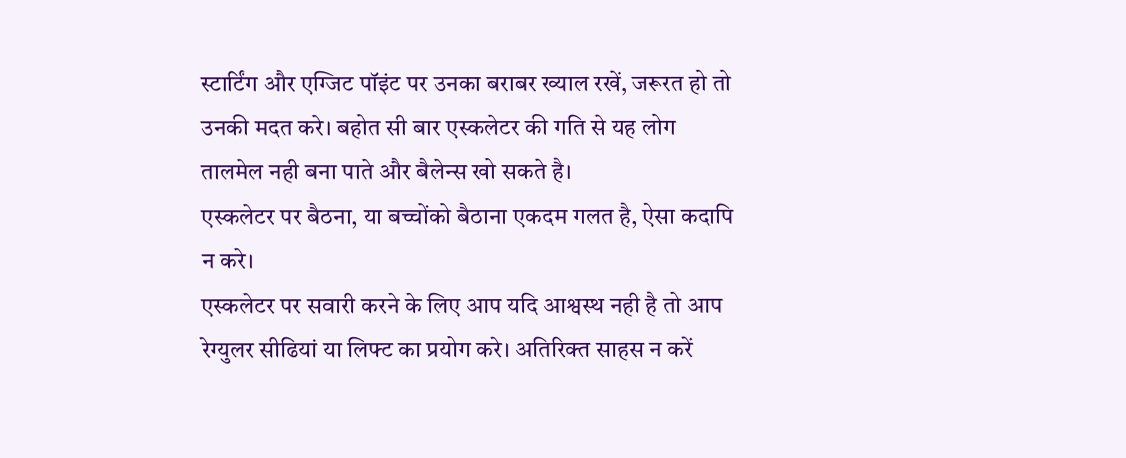स्टार्टिंग और एग्जिट पॉइंट पर उनका बराबर ख्याल रखें, जरूरत हो तो उनकी मदत करे। बहोत सी बार एस्कलेटर की गति से यह लोग तालमेल नही बना पाते और बैलेन्स खो सकते है।
एस्कलेटर पर बैठना, या बच्चोंको बैठाना एकदम गलत है, ऐसा कदापि न करे।
एस्कलेटर पर सवारी करने के लिए आप यदि आश्वस्थ नही है तो आप रेग्युलर सीढियां या लिफ्ट का प्रयोग करे। अतिरिक्त साहस न करें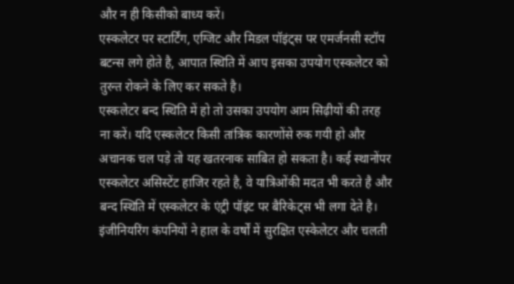और न ही किसीको बाध्य करें।
एस्कलेटर पर स्टार्टिंग, एग्जिट और मिडल पॉइंट्स पर एमर्जनसी स्टॉप बटन्स लगे होते है, आपात स्थिति में आप इसका उपयोग एस्कलेटर को तुरन्त रोकने के लिए कर सकते है।
एस्कलेटर बन्द स्थिति में हो तो उसका उपयोग आम सिढ़ीयों की तरह ना करें। यदि एस्कलेटर किसी तांत्रिक कारणोंसे रुक गयी हो और अचानक चल पड़े तो यह खतरनाक साबित हो सकता है। कई स्थानोंपर एस्कलेटर असिस्टेंट हाजिर रहते है, वे यात्रिओंकी मदत भी करते है और बन्द स्थिति में एस्कलेटर के एंट्री पॉइंट पर बैरिकेट्स भी लगा देते है।
इंजीनियरिंग कंपनियों ने हाल के वर्षों में सुरक्षित एस्केलेटर और चलती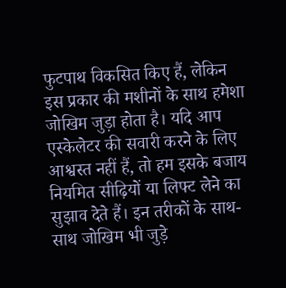फुटपाथ विकसित किए हैं, लेकिन इस प्रकार की मशीनों के साथ हमेशा जोखिम जुड़ा होता है। यदि आप एस्केलेटर की सवारी करने के लिए आश्वस्त नहीं हैं, तो हम इसके बजाय नियमित सीढ़ियों या लिफ्ट लेने का सुझाव देते हैं। इन तरीकों के साथ-साथ जोखिम भी जुड़े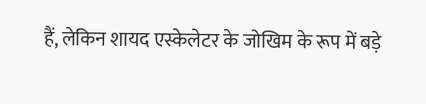हैं, लेकिन शायद एस्केलेटर के जोखिम के रूप में बड़े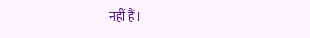नहीं हैं।